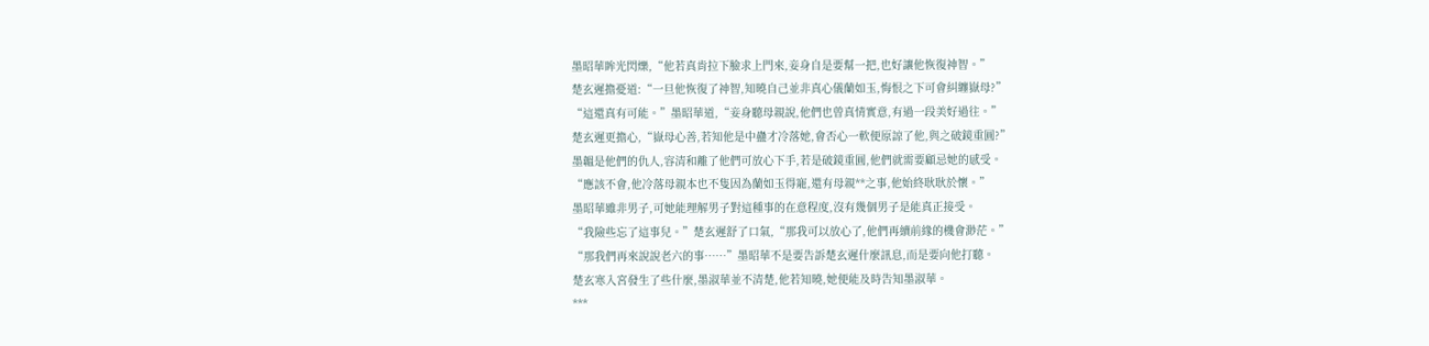墨昭華眸光閃爍,“他若真肯拉下臉求上門來,妾身自是要幫一把,也好讓他恢復神智。”
楚玄遲擔憂道:“一旦他恢復了神智,知曉自己並非真心儀蘭如玉,悔恨之下可會糾纏嶽母?”
“這還真有可能。”墨昭華道,“妾身聽母親說,他們也曾真情實意,有過一段美好過往。”
楚玄遲更擔心,“嶽母心善,若知他是中蠱才冷落她,會否心一軟便原諒了他,與之破鏡重圓?”
墨韞是他們的仇人,容清和離了他們可放心下手,若是破鏡重圓,他們就需要顧忌她的感受。
“應該不會,他冷落母親本也不隻因為蘭如玉得寵,還有母親**之事,他始終耿耿於懷。”
墨昭華雖非男子,可她能理解男子對這種事的在意程度,沒有幾個男子是能真正接受。
“我險些忘了這事兒。”楚玄遲舒了口氣,“那我可以放心了,他們再續前緣的機會渺茫。”
“那我們再來說說老六的事……”墨昭華不是要告訴楚玄遲什麼訊息,而是要向他打聽。
楚玄寒入宮發生了些什麼,墨淑華並不清楚,他若知曉,她便能及時告知墨淑華。
***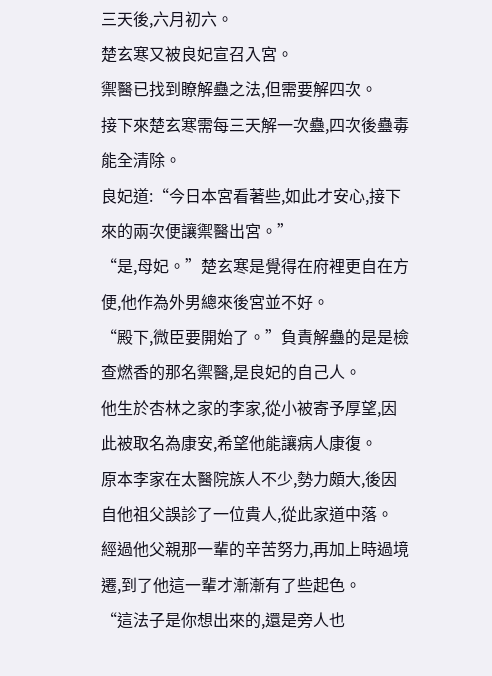三天後,六月初六。
楚玄寒又被良妃宣召入宮。
禦醫已找到瞭解蠱之法,但需要解四次。
接下來楚玄寒需每三天解一次蠱,四次後蠱毒能全清除。
良妃道:“今日本宮看著些,如此才安心,接下來的兩次便讓禦醫出宮。”
“是,母妃。”楚玄寒是覺得在府裡更自在方便,他作為外男總來後宮並不好。
“殿下,微臣要開始了。”負責解蠱的是是檢查燃香的那名禦醫,是良妃的自己人。
他生於杏林之家的李家,從小被寄予厚望,因此被取名為康安,希望他能讓病人康復。
原本李家在太醫院族人不少,勢力頗大,後因自他祖父誤診了一位貴人,從此家道中落。
經過他父親那一輩的辛苦努力,再加上時過境遷,到了他這一輩才漸漸有了些起色。
“這法子是你想出來的,還是旁人也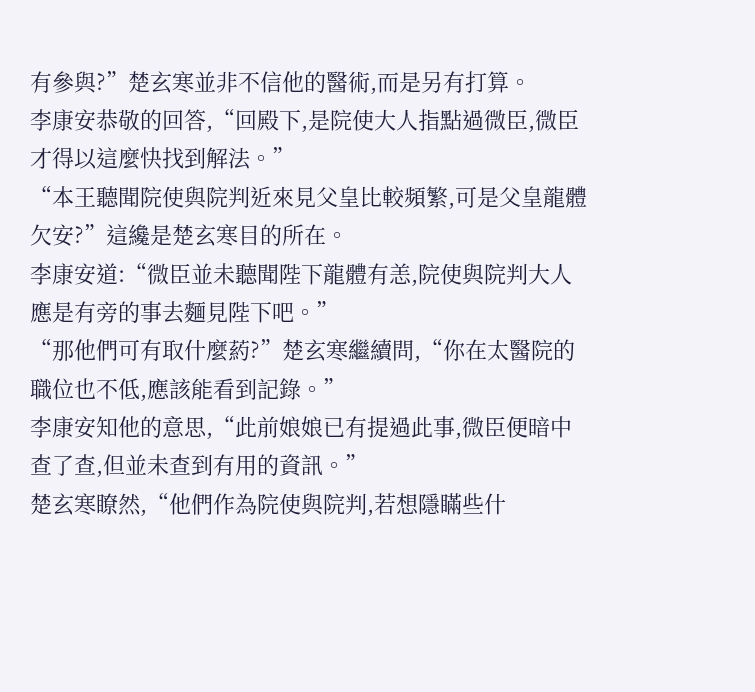有參與?”楚玄寒並非不信他的醫術,而是另有打算。
李康安恭敬的回答,“回殿下,是院使大人指點過微臣,微臣才得以這麼快找到解法。”
“本王聽聞院使與院判近來見父皇比較頻繁,可是父皇龍體欠安?”這纔是楚玄寒目的所在。
李康安道:“微臣並未聽聞陛下龍體有恙,院使與院判大人應是有旁的事去麵見陛下吧。”
“那他們可有取什麼葯?”楚玄寒繼續問,“你在太醫院的職位也不低,應該能看到記錄。”
李康安知他的意思,“此前娘娘已有提過此事,微臣便暗中查了查,但並未查到有用的資訊。”
楚玄寒瞭然,“他們作為院使與院判,若想隱瞞些什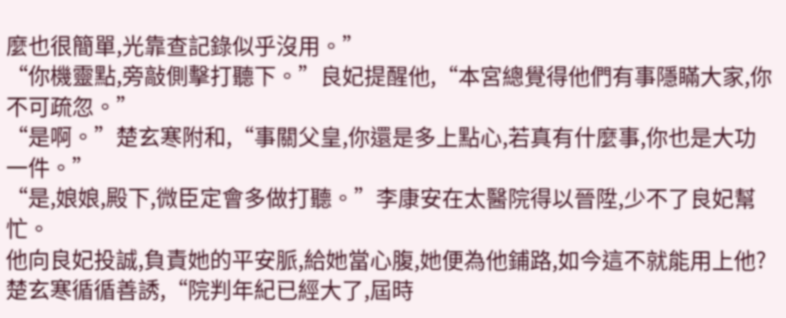麼也很簡單,光靠查記錄似乎沒用。”
“你機靈點,旁敲側擊打聽下。”良妃提醒他,“本宮總覺得他們有事隱瞞大家,你不可疏忽。”
“是啊。”楚玄寒附和,“事關父皇,你還是多上點心,若真有什麼事,你也是大功一件。”
“是,娘娘,殿下,微臣定會多做打聽。”李康安在太醫院得以晉陞,少不了良妃幫忙。
他向良妃投誠,負責她的平安脈,給她當心腹,她便為他鋪路,如今這不就能用上他?
楚玄寒循循善誘,“院判年紀已經大了,屆時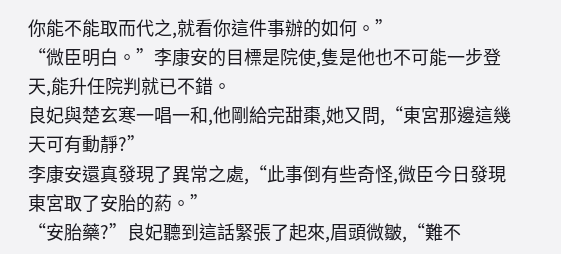你能不能取而代之,就看你這件事辦的如何。”
“微臣明白。”李康安的目標是院使,隻是他也不可能一步登天,能升任院判就已不錯。
良妃與楚玄寒一唱一和,他剛給完甜棗,她又問,“東宮那邊這幾天可有動靜?”
李康安還真發現了異常之處,“此事倒有些奇怪,微臣今日發現東宮取了安胎的葯。”
“安胎藥?”良妃聽到這話緊張了起來,眉頭微皺,“難不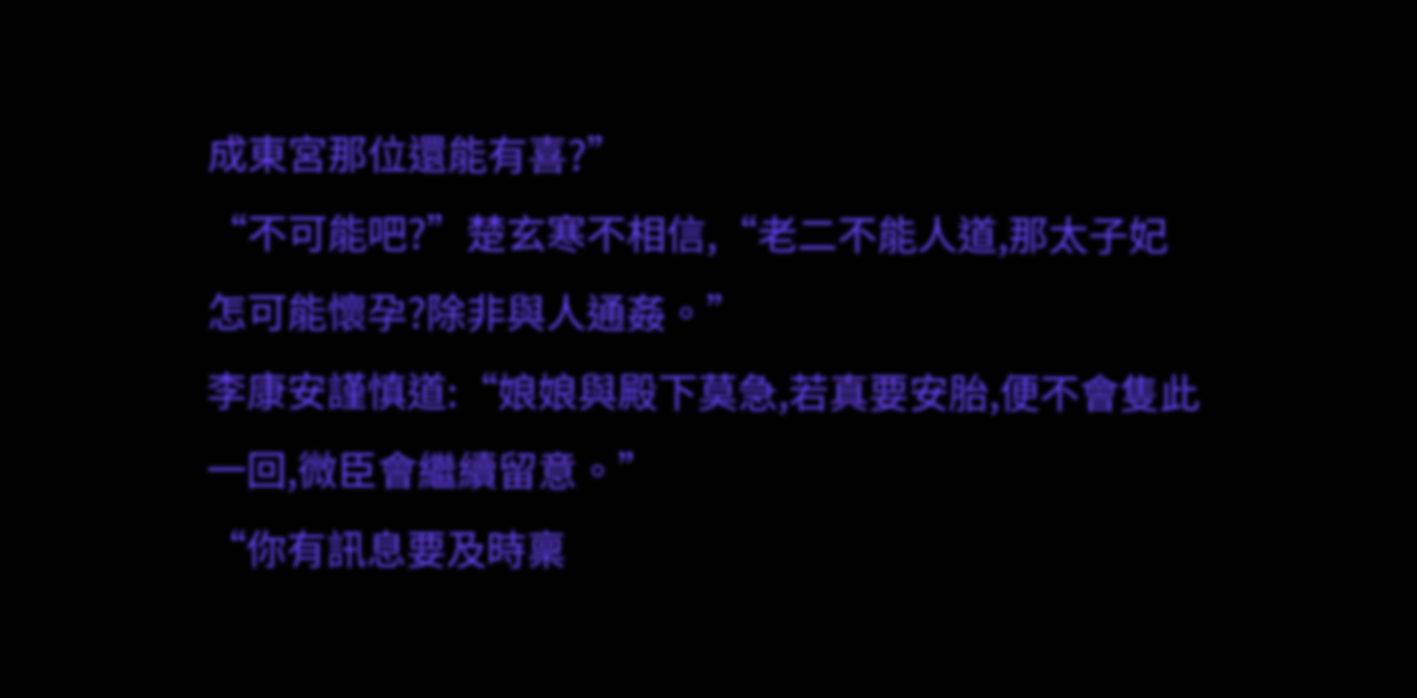成東宮那位還能有喜?”
“不可能吧?”楚玄寒不相信,“老二不能人道,那太子妃怎可能懷孕?除非與人通姦。”
李康安謹慎道:“娘娘與殿下莫急,若真要安胎,便不會隻此一回,微臣會繼續留意。”
“你有訊息要及時稟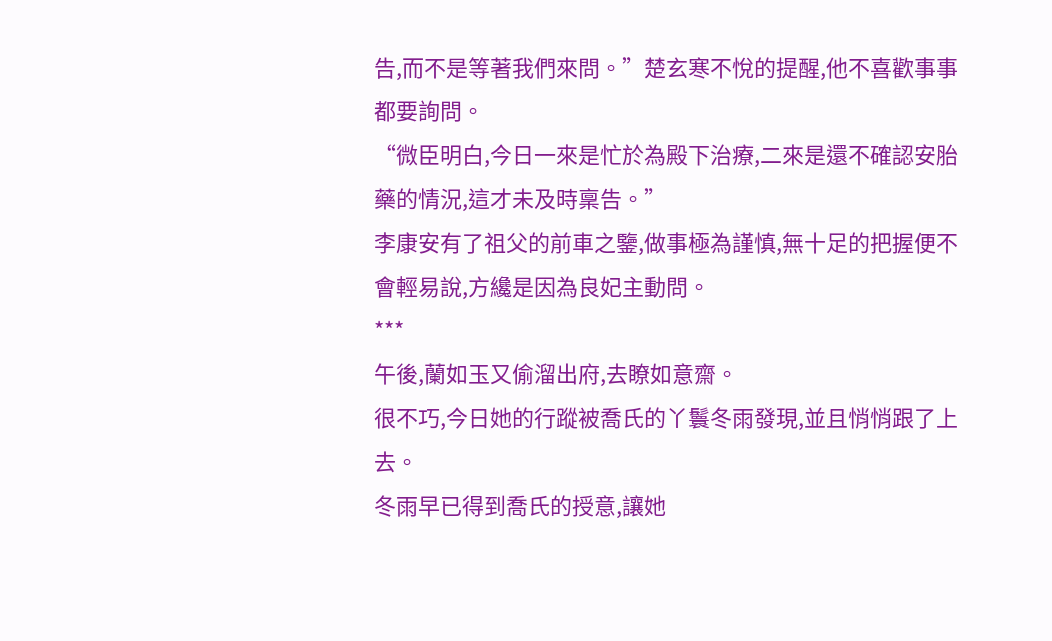告,而不是等著我們來問。”楚玄寒不悅的提醒,他不喜歡事事都要詢問。
“微臣明白,今日一來是忙於為殿下治療,二來是還不確認安胎藥的情況,這才未及時稟告。”
李康安有了祖父的前車之鑒,做事極為謹慎,無十足的把握便不會輕易說,方纔是因為良妃主動問。
***
午後,蘭如玉又偷溜出府,去瞭如意齋。
很不巧,今日她的行蹤被喬氏的丫鬟冬雨發現,並且悄悄跟了上去。
冬雨早已得到喬氏的授意,讓她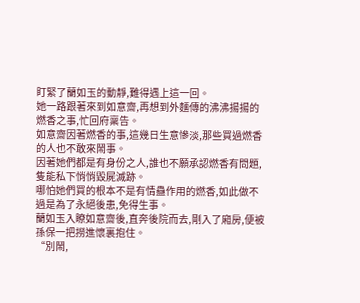盯緊了蘭如玉的動靜,難得遇上這一回。
她一路跟著來到如意齋,再想到外麵傳的沸沸揚揚的燃香之事,忙回府稟告。
如意齋因著燃香的事,這幾日生意慘淡,那些買過燃香的人也不敢來鬧事。
因著她們都是有身份之人,誰也不願承認燃香有問題,隻能私下悄悄毀屍滅跡。
哪怕她們買的根本不是有情蠱作用的燃香,如此做不過是為了永絕後患,免得生事。
蘭如玉入瞭如意齋後,直奔後院而去,剛入了廂房,便被孫保一把撈進懷裏抱住。
“別鬧,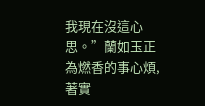我現在沒這心思。”蘭如玉正為燃香的事心煩,著實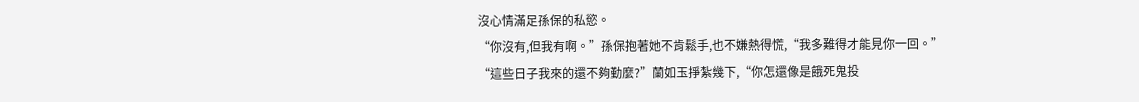沒心情滿足孫保的私慾。
“你沒有,但我有啊。”孫保抱著她不肯鬆手,也不嫌熱得慌,“我多難得才能見你一回。”
“這些日子我來的還不夠勤麼?”蘭如玉掙紮幾下,“你怎還像是餓死鬼投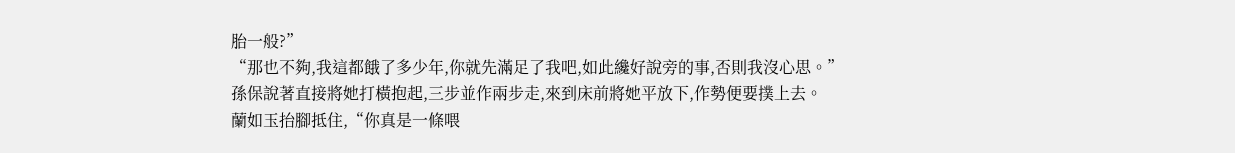胎一般?”
“那也不夠,我這都餓了多少年,你就先滿足了我吧,如此纔好說旁的事,否則我沒心思。”
孫保說著直接將她打橫抱起,三步並作兩步走,來到床前將她平放下,作勢便要撲上去。
蘭如玉抬腳抵住,“你真是一條喂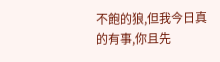不飽的狼,但我今日真的有事,你且先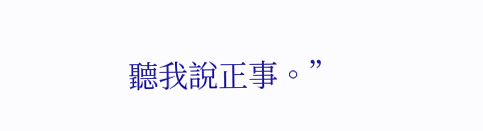聽我說正事。”